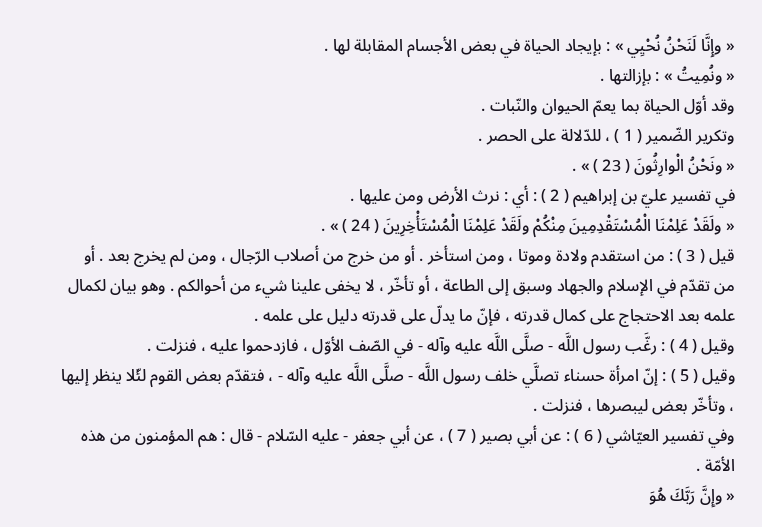« وإِنَّا لَنَحْنُ نُحْيِي » : بإيجاد الحياة في بعض الأجسام المقابلة لها .
« ونُمِيتُ » : بإزالتها .
وقد أوّل الحياة بما يعمّ الحيوان والنّبات .
وتكرير الضّمير ( 1 ) ، للدّلالة على الحصر .
« ونَحْنُ الْوارِثُونَ ( 23 ) » .
في تفسير عليّ بن إبراهيم ( 2 ) : أي : نرث الأرض ومن عليها .
« ولَقَدْ عَلِمْنَا الْمُسْتَقْدِمِينَ مِنْكُمْ ولَقَدْ عَلِمْنَا الْمُسْتَأْخِرِينَ ( 24 ) » .
قيل ( 3 ) : من استقدم ولادة وموتا ، ومن استأخر . أو من خرج من أصلاب الرّجال ، ومن لم يخرج بعد . أو من تقدّم في الإسلام والجهاد وسبق إلى الطاعة ، أو تأخّر ، لا يخفى علينا شيء من أحوالكم . وهو بيان لكمال علمه بعد الاحتجاج على كمال قدرته ، فإنّ ما يدلّ على قدرته دليل على علمه .
وقيل ( 4 ) : رغَّب رسول اللَّه - صلَّى اللَّه عليه وآله - في الصّف الأوّل ، فازدحموا عليه ، فنزلت .
وقيل ( 5 ) : إنّ امرأة حسناء تصلَّي خلف رسول اللَّه - صلَّى اللَّه عليه وآله - ، فتقدّم بعض القوم لئّلا ينظر إليها ، وتأخّر بعض ليبصرها ، فنزلت .
وفي تفسير العيّاشي ( 6 ) : عن أبي بصير ( 7 ) ، عن أبي جعفر - عليه السّلام - قال : هم المؤمنون من هذه الأمّة .
« وإِنَّ رَبَّكَ هُوَ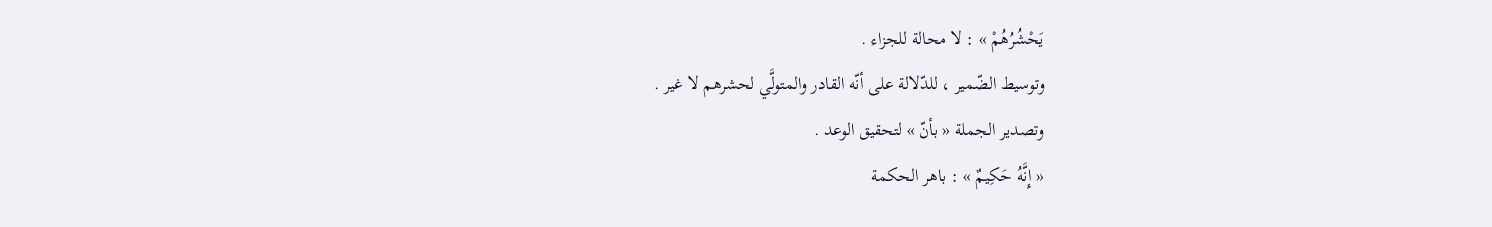يَحْشُرُهُمْ » : لا محالة للجزاء .
وتوسيط الضّمير ، للدّلالة على أنّه القادر والمتولَّي لحشرهم لا غير .
وتصدير الجملة « بأنّ » لتحقيق الوعد .
« إِنَّهُ حَكِيمٌ » : باهر الحكمة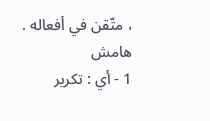، متّقن في أفعاله .
هامش
1 - أي : تكرير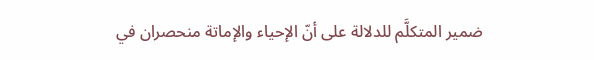ضمير المتكلَّم للدلالة على أنّ الإحياء والإماتة منحصران في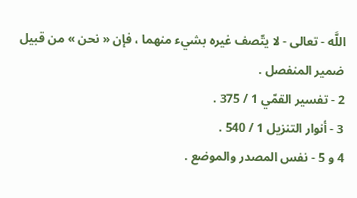اللَّه - تعالى - لا يتّصف غيره بشيء منهما ، فإن « نحن » من قبيل ضمير المنفصل .
2 - تفسير القمّي 1 / 375 .
3 - أنوار التنزيل 1 / 540 .
4 و 5 - نفس المصدر والموضع .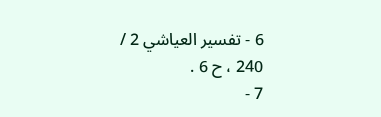6 - تفسير العياشي 2 / 240 ، ح 6 .
7 -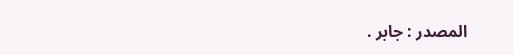المصدر : جابر .